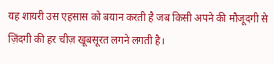यह शायरी उस एहसास को बयान करती है जब किसी अपने की मौजूदगी से ज़िंदगी की हर चीज़ खूबसूरत लगने लगती है।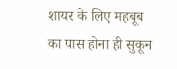शायर के लिए महबूब का पास होना ही सुकून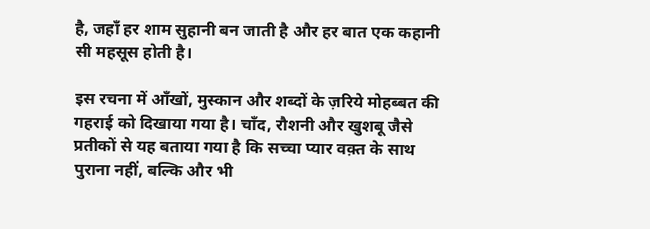है, जहाँ हर शाम सुहानी बन जाती है और हर बात एक कहानी सी महसूस होती है।

इस रचना में आँखों, मुस्कान और शब्दों के ज़रिये मोहब्बत की गहराई को दिखाया गया है। चाँद, रौशनी और खुशबू जैसे प्रतीकों से यह बताया गया है कि सच्चा प्यार वक़्त के साथ पुराना नहीं, बल्कि और भी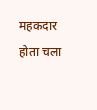महकदार होता चला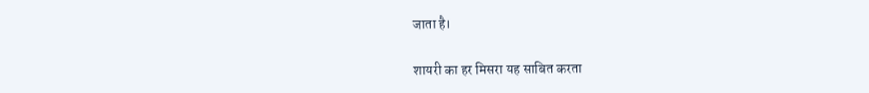जाता है।

शायरी का हर मिसरा यह साबित करता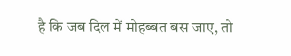है कि जब दिल में मोहब्बत बस जाए, तो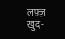लफ़्ज़ खुद-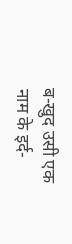ब-खुद उसी एक नाम के इर्द-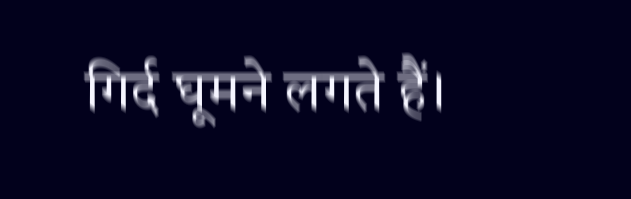गिर्द घूमने लगते हैं।